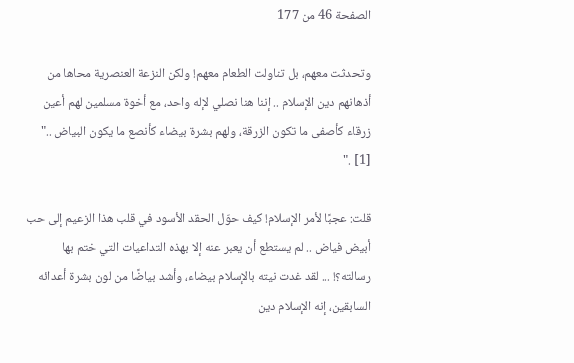الصفحة 46 من 177

وتحدثت معهم، بل تناولت الطعام معهم! ولكن النزعة العنصرية محاها من أذهانهم دين الإسلام .. إننا هنا نصلي لإله واحد، مع أخوة مسلمين لهم أعين زرقاء كأصفى ما تكون الزرقة، ولهم بشرة بيضاء كأنصع ما يكون البياض .." [1] ."

قلت: عجبًا لأمر الإسلام! كيف حوّل الحقد الأسود في قلب هذا الزعيم إلى حب أبيض فياض .. لم يستطع أن يعبر عنه إلا بهذه التداعيات التي ختم بها رسالته؟! ... لقد غدت نيته بالإسلام بيضاء، وأشد بياضًا من لون بشرة أعدائه السابقين، إنه الإسلام دين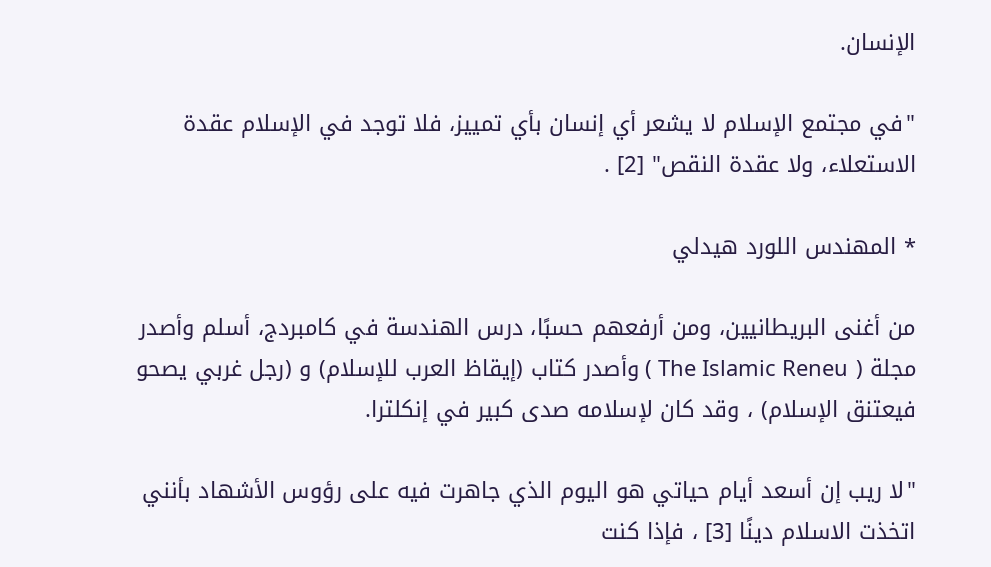الإنسان.

"في مجتمع الإسلام لا يشعر أي إنسان بأي تمييز، فلا توجد في الإسلام عقدة الاستعلاء، ولا عقدة النقص" [2] .

* المهندس اللورد هيدلي

من أغنى البريطانيين، ومن أرفعهم حسبًا، درس الهندسة في كامبردج، أسلم وأصدر مجلة ( The Islamic Reneu ) وأصدر كتاب (إيقاظ العرب للإسلام) و (رجل غربي يصحو فيعتنق الإسلام) ، وقد كان لإسلامه صدى كبير في إنكلترا.

"لا ريب إن أسعد أيام حياتي هو اليوم الذي جاهرت فيه على رؤوس الأشهاد بأنني اتخذت الاسلام دينًا [3] ، فإذا كنت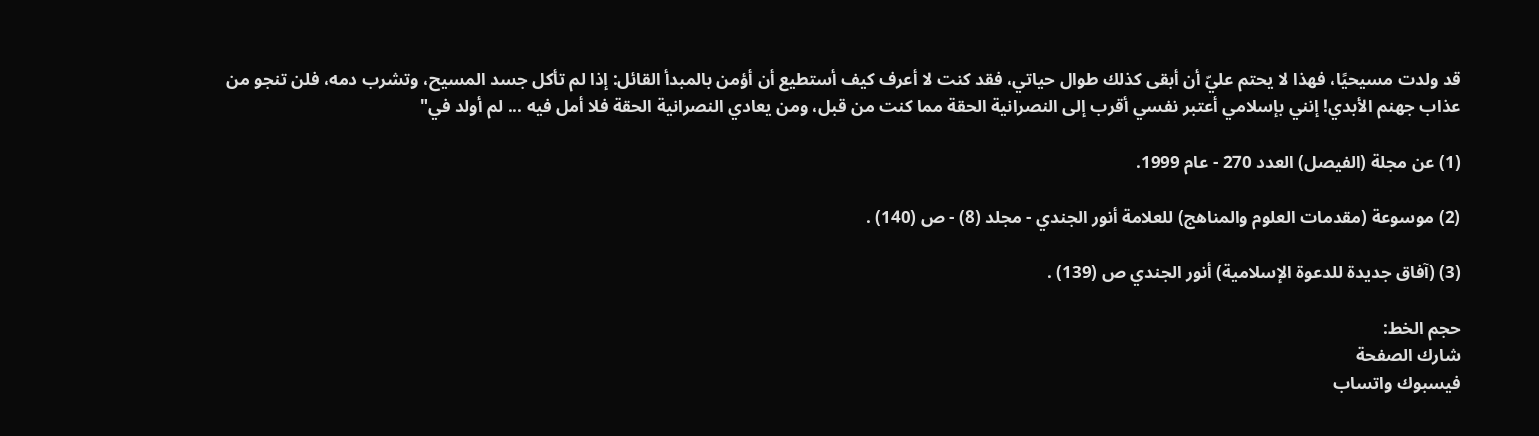قد ولدت مسيحيًا، فهذا لا يحتم عليّ أن أبقى كذلك طوال حياتي، فقد كنت لا أعرف كيف أستطيع أن أؤمن بالمبدأ القائل: إذا لم تأكل جسد المسيح، وتشرب دمه، فلن تنجو من عذاب جهنم الأبدي! إنني بإسلامي أعتبر نفسي أقرب إلى النصرانية الحقة مما كنت من قبل، ومن يعادي النصرانية الحقة فلا أمل فيه ... لم أولد في"

(1) عن مجلة (الفيصل) العدد 270 - عام 1999.

(2) موسوعة (مقدمات العلوم والمناهج) للعلامة أنور الجندي - مجلد (8) - ص (140) .

(3) (آفاق جديدة للدعوة الإسلامية) أنور الجندي ص (139) .

حجم الخط:
شارك الصفحة
فيسبوك واتساب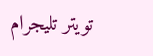تويتر تليجرام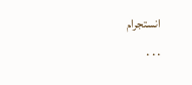انستجرام
. . .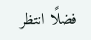فضلًا انتظر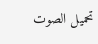تحميل الصوت